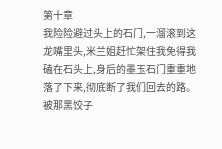第十章
我险险避过头上的石门,一溜滚到这龙嘴里头,米兰姐赶忙架住我免得我磕在石头上,身后的墨玉石门重重地落了下来,彻底断了我们回去的路。
被那黑饺子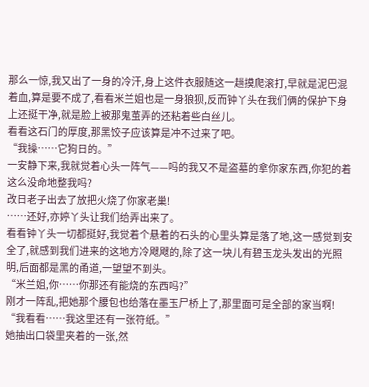那么一惊,我又出了一身的冷汗,身上这件衣服随这一趟摸爬滚打,早就是泥巴混着血,算是要不成了,看看米兰姐也是一身狼狈,反而钟丫头在我们俩的保护下身上还挺干净,就是脸上被那鬼茧弄的还粘着些白丝儿。
看看这石门的厚度,那黑饺子应该算是冲不过来了吧。
“我操……它狗日的。”
一安静下来,我就觉着心头一阵气——吗的我又不是盗墓的拿你家东西,你犯的着这么没命地整我吗?
改日老子出去了放把火烧了你家老巢!
……还好,亦婷丫头让我们给弄出来了。
看看钟丫头一切都挺好,我觉着个悬着的石头的心里头算是落了地,这一感觉到安全了,就感到我们进来的这地方冷飕飕的,除了这一块儿有碧玉龙头发出的光照明,后面都是黑的甬道,一望望不到头。
“米兰姐,你……你那还有能烧的东西吗?”
刚才一阵乱,把她那个腰包也给落在墨玉尸桥上了,那里面可是全部的家当啊!
“我看看……我这里还有一张符纸。”
她抽出口袋里夹着的一张,然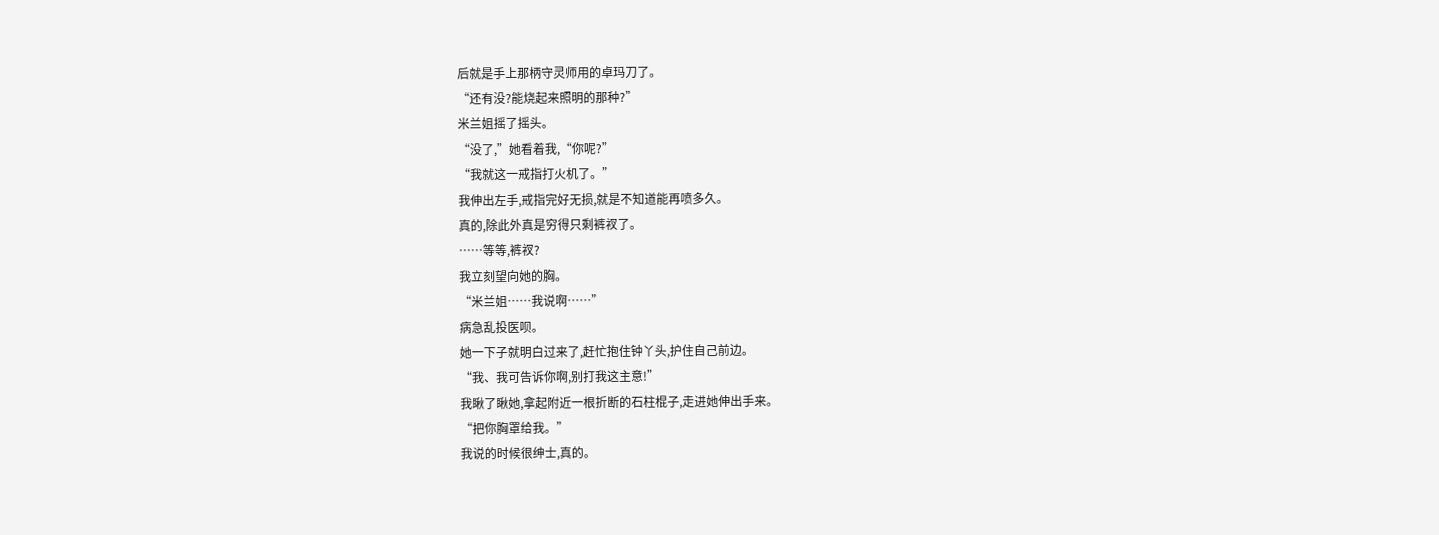后就是手上那柄守灵师用的卓玛刀了。
“还有没?能烧起来照明的那种?”
米兰姐摇了摇头。
“没了,”她看着我,“你呢?”
“我就这一戒指打火机了。”
我伸出左手,戒指完好无损,就是不知道能再喷多久。
真的,除此外真是穷得只剩裤衩了。
……等等,裤衩?
我立刻望向她的胸。
“米兰姐……我说啊……”
病急乱投医呗。
她一下子就明白过来了,赶忙抱住钟丫头,护住自己前边。
“我、我可告诉你啊,别打我这主意!”
我瞅了瞅她,拿起附近一根折断的石柱棍子,走进她伸出手来。
“把你胸罩给我。”
我说的时候很绅士,真的。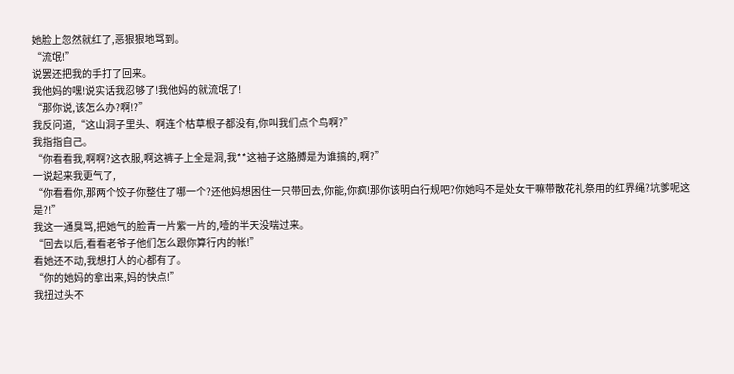她脸上忽然就红了,恶狠狠地骂到。
“流氓!”
说罢还把我的手打了回来。
我他妈的嘿!说实话我忍够了!我他妈的就流氓了!
“那你说,该怎么办?啊!?”
我反问道,“这山洞子里头、啊连个枯草根子都没有,你叫我们点个鸟啊?”
我指指自己。
“你看看我,啊啊?这衣服,啊这裤子上全是洞,我**这袖子这胳膊是为谁搞的,啊?”
一说起来我更气了,
“你看看你,那两个饺子你整住了哪一个?还他妈想困住一只带回去,你能,你疯!那你该明白行规吧?你她吗不是处女干嘛带散花礼祭用的红界绳?坑爹呢这是?!”
我这一通臭骂,把她气的脸青一片紫一片的,噎的半天没喘过来。
“回去以后,看看老爷子他们怎么跟你算行内的帐!”
看她还不动,我想打人的心都有了。
“你的她妈的拿出来,妈的快点!”
我扭过头不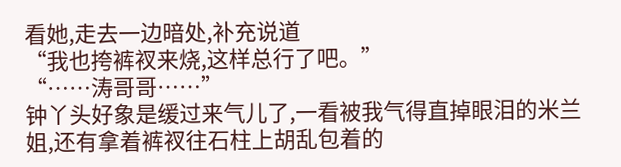看她,走去一边暗处,补充说道
“我也挎裤衩来烧,这样总行了吧。”
“……涛哥哥……”
钟丫头好象是缓过来气儿了,一看被我气得直掉眼泪的米兰姐,还有拿着裤衩往石柱上胡乱包着的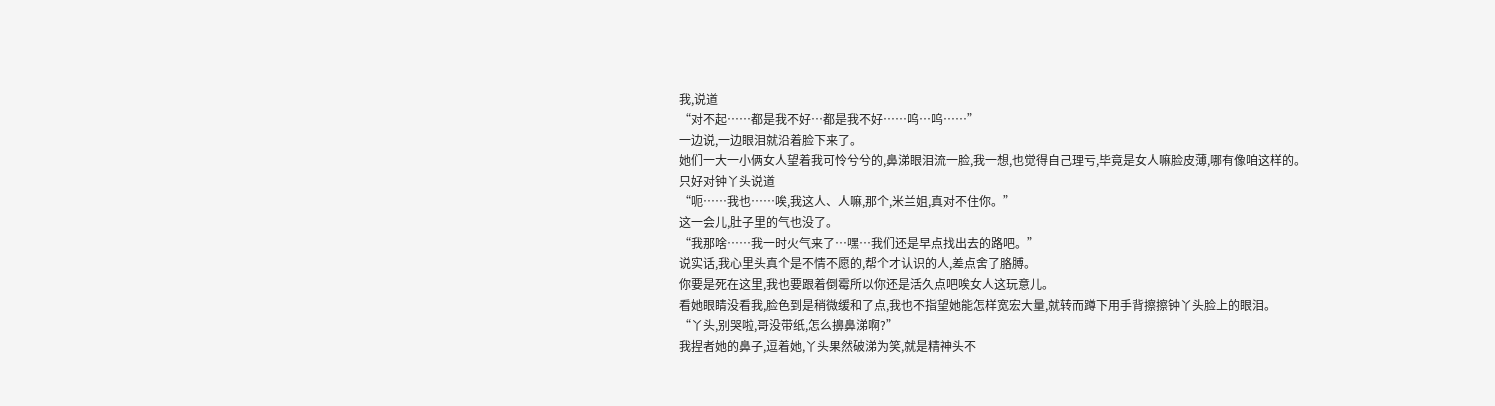我,说道
“对不起……都是我不好…都是我不好……呜…呜……”
一边说,一边眼泪就沿着脸下来了。
她们一大一小俩女人望着我可怜兮兮的,鼻涕眼泪流一脸,我一想,也觉得自己理亏,毕竟是女人嘛脸皮薄,哪有像咱这样的。
只好对钟丫头说道
“呃……我也……唉,我这人、人嘛,那个,米兰姐,真对不住你。”
这一会儿,肚子里的气也没了。
“我那啥……我一时火气来了…嘿…我们还是早点找出去的路吧。”
说实话,我心里头真个是不情不愿的,帮个才认识的人,差点舍了胳膊。
你要是死在这里,我也要跟着倒霉所以你还是活久点吧唉女人这玩意儿。
看她眼睛没看我,脸色到是稍微缓和了点,我也不指望她能怎样宽宏大量,就转而蹲下用手背擦擦钟丫头脸上的眼泪。
“丫头,别哭啦,哥没带纸,怎么擤鼻涕啊?”
我捏者她的鼻子,逗着她,丫头果然破涕为笑,就是精神头不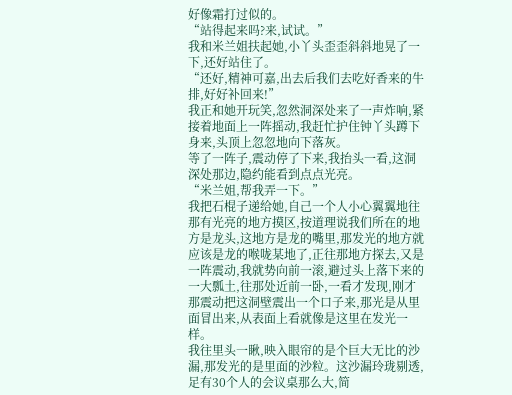好像霜打过似的。
“站得起来吗?来,试试。”
我和米兰姐扶起她,小丫头歪歪斜斜地晃了一下,还好站住了。
“还好,精神可嘉,出去后我们去吃好香来的牛排,好好补回来!”
我正和她开玩笑,忽然洞深处来了一声炸响,紧接着地面上一阵摇动,我赶忙护住钟丫头蹲下身来,头顶上忽忽地向下落灰。
等了一阵子,震动停了下来,我抬头一看,这洞深处那边,隐约能看到点点光亮。
“米兰姐,帮我弄一下。”
我把石棍子递给她,自己一个人小心翼翼地往那有光亮的地方摸区,按道理说我们所在的地方是龙头,这地方是龙的嘴里,那发光的地方就应该是龙的喉咙某地了,正往那地方探去,又是一阵震动,我就势向前一滚,避过头上落下来的一大瓢土,往那处近前一卧,一看才发现,刚才那震动把这洞壁震出一个口子来,那光是从里面冒出来,从表面上看就像是这里在发光一样。
我往里头一瞅,映入眼帘的是个巨大无比的沙漏,那发光的是里面的沙粒。这沙漏玲珑剔透,足有30个人的会议桌那么大,简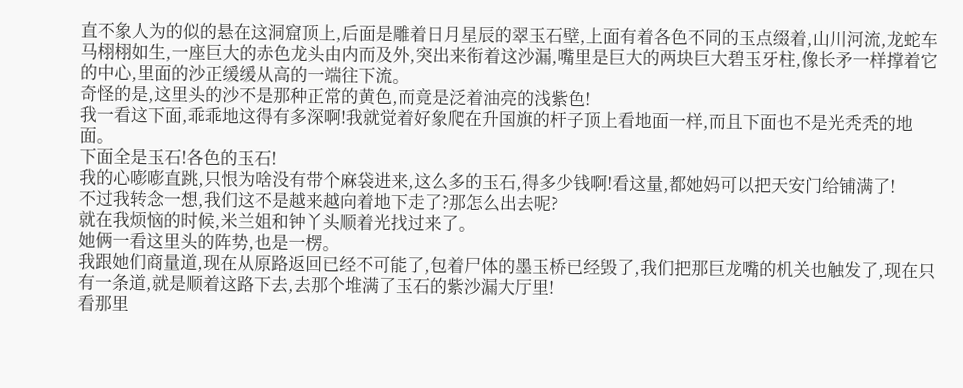直不象人为的似的悬在这洞窟顶上,后面是雕着日月星辰的翠玉石壁,上面有着各色不同的玉点缀着,山川河流,龙蛇车马栩栩如生,一座巨大的赤色龙头由内而及外,突出来衔着这沙漏,嘴里是巨大的两块巨大碧玉牙柱,像长矛一样撑着它的中心,里面的沙正缓缓从高的一端往下流。
奇怪的是,这里头的沙不是那种正常的黄色,而竟是泛着油亮的浅紫色!
我一看这下面,乖乖地这得有多深啊!我就觉着好象爬在升国旗的杆子顶上看地面一样,而且下面也不是光秃秃的地面。
下面全是玉石!各色的玉石!
我的心嘭嘭直跳,只恨为啥没有带个麻袋进来,这么多的玉石,得多少钱啊!看这量,都她妈可以把天安门给铺满了!
不过我转念一想,我们这不是越来越向着地下走了?那怎么出去呢?
就在我烦恼的时候,米兰姐和钟丫头顺着光找过来了。
她俩一看这里头的阵势,也是一楞。
我跟她们商量道,现在从原路返回已经不可能了,包着尸体的墨玉桥已经毁了,我们把那巨龙嘴的机关也触发了,现在只有一条道,就是顺着这路下去,去那个堆满了玉石的紫沙漏大厅里!
看那里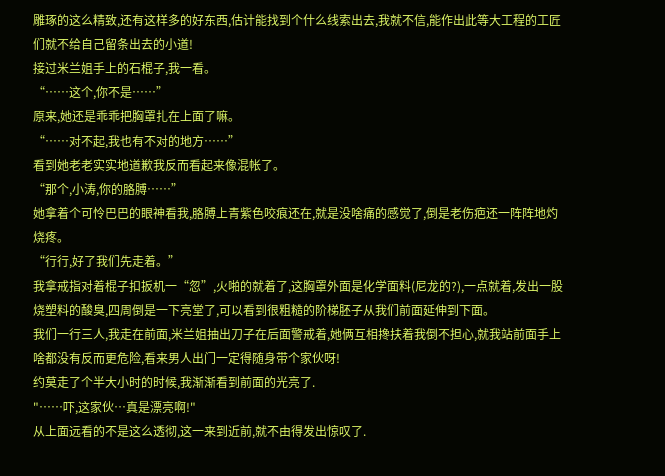雕琢的这么精致,还有这样多的好东西,估计能找到个什么线索出去,我就不信,能作出此等大工程的工匠们就不给自己留条出去的小道!
接过米兰姐手上的石棍子,我一看。
“……这个,你不是……”
原来,她还是乖乖把胸罩扎在上面了嘛。
“……对不起,我也有不对的地方……”
看到她老老实实地道歉我反而看起来像混帐了。
“那个,小涛,你的胳膊……”
她拿着个可怜巴巴的眼神看我,胳膊上青紫色咬痕还在,就是没啥痛的感觉了,倒是老伤疤还一阵阵地灼烧疼。
“行行,好了我们先走着。”
我拿戒指对着棍子扣扳机一“忽”,火啪的就着了,这胸罩外面是化学面料(尼龙的?),一点就着,发出一股烧塑料的酸臭,四周倒是一下亮堂了,可以看到很粗糙的阶梯胚子从我们前面延伸到下面。
我们一行三人,我走在前面,米兰姐抽出刀子在后面警戒着,她俩互相搀扶着我倒不担心,就我站前面手上啥都没有反而更危险,看来男人出门一定得随身带个家伙呀!
约莫走了个半大小时的时候,我渐渐看到前面的光亮了.
"……吓,这家伙…真是漂亮啊!"
从上面远看的不是这么透彻,这一来到近前,就不由得发出惊叹了.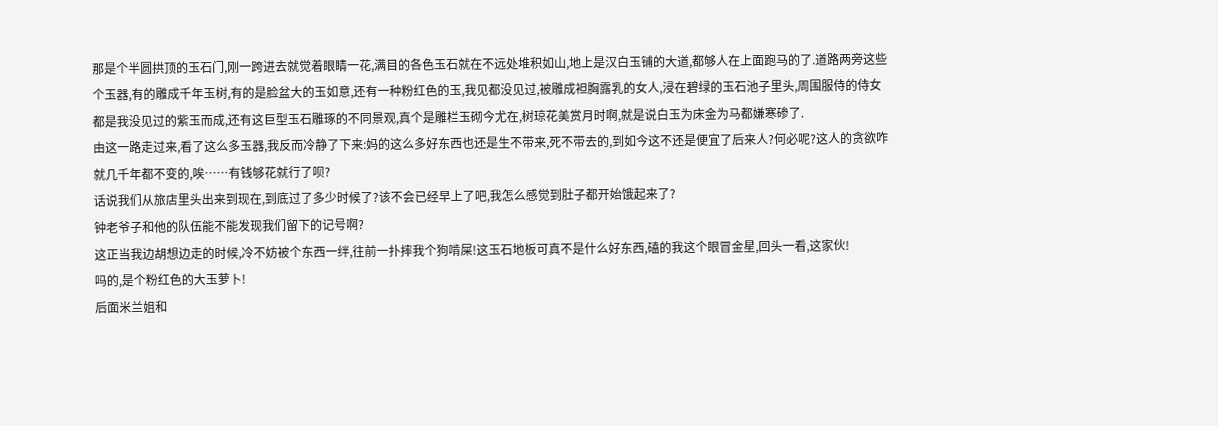那是个半圆拱顶的玉石门,刚一跨进去就觉着眼睛一花,满目的各色玉石就在不远处堆积如山,地上是汉白玉铺的大道,都够人在上面跑马的了.道路两旁这些个玉器,有的雕成千年玉树,有的是脸盆大的玉如意,还有一种粉红色的玉,我见都没见过,被雕成袒胸露乳的女人,浸在碧绿的玉石池子里头,周围服侍的侍女都是我没见过的紫玉而成,还有这巨型玉石雕琢的不同景观,真个是雕栏玉砌今尤在,树琼花美赏月时啊,就是说白玉为床金为马都嫌寒碜了.
由这一路走过来,看了这么多玉器,我反而冷静了下来:妈的这么多好东西也还是生不带来,死不带去的,到如今这不还是便宜了后来人?何必呢?这人的贪欲咋就几千年都不变的,唉……有钱够花就行了呗?
话说我们从旅店里头出来到现在,到底过了多少时候了?该不会已经早上了吧,我怎么感觉到肚子都开始饿起来了?
钟老爷子和他的队伍能不能发现我们留下的记号啊?
这正当我边胡想边走的时候,冷不妨被个东西一绊,往前一扑摔我个狗啃屎!这玉石地板可真不是什么好东西,磕的我这个眼冒金星,回头一看,这家伙!
吗的,是个粉红色的大玉萝卜!
后面米兰姐和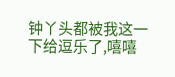钟丫头都被我这一下给逗乐了,嘻嘻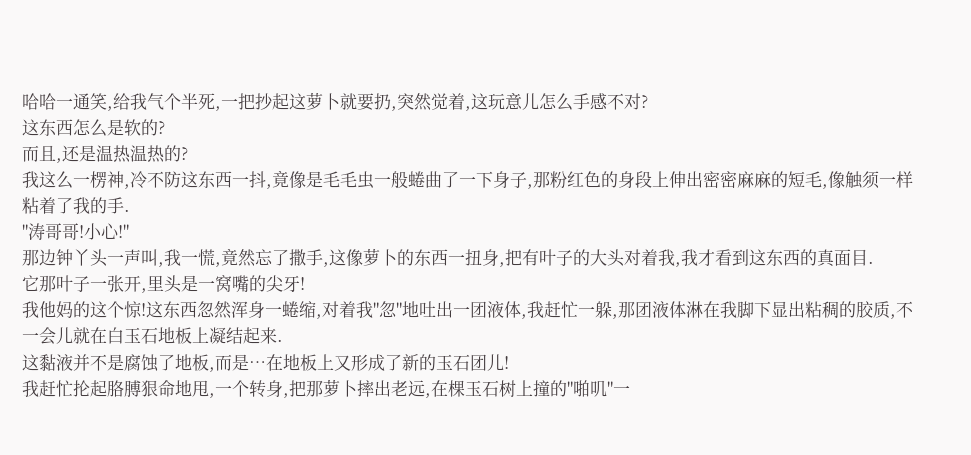哈哈一通笑,给我气个半死,一把抄起这萝卜就要扔,突然觉着,这玩意儿怎么手感不对?
这东西怎么是软的?
而且,还是温热温热的?
我这么一楞神,冷不防这东西一抖,竟像是毛毛虫一般蜷曲了一下身子,那粉红色的身段上伸出密密麻麻的短毛,像触须一样粘着了我的手.
"涛哥哥!小心!"
那边钟丫头一声叫,我一慌,竟然忘了撒手,这像萝卜的东西一扭身,把有叶子的大头对着我,我才看到这东西的真面目.
它那叶子一张开,里头是一窝嘴的尖牙!
我他妈的这个惊!这东西忽然浑身一蜷缩,对着我"忽"地吐出一团液体,我赶忙一躲,那团液体淋在我脚下显出粘稠的胶质,不一会儿就在白玉石地板上凝结起来.
这黏液并不是腐蚀了地板,而是…在地板上又形成了新的玉石团儿!
我赶忙抡起胳膊狠命地甩,一个转身,把那萝卜摔出老远,在棵玉石树上撞的"啪叽"一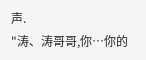声.
"涛、涛哥哥,你…你的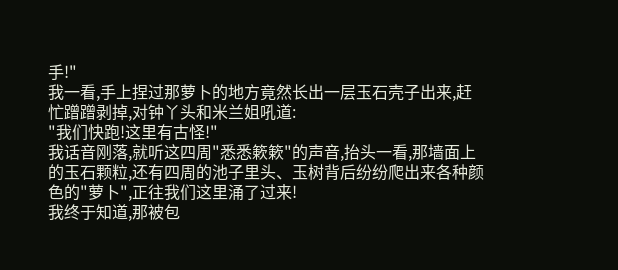手!"
我一看,手上捏过那萝卜的地方竟然长出一层玉石壳子出来,赶忙蹭蹭剥掉,对钟丫头和米兰姐吼道:
"我们快跑!这里有古怪!"
我话音刚落,就听这四周"悉悉簌簌"的声音,抬头一看,那墙面上的玉石颗粒,还有四周的池子里头、玉树背后纷纷爬出来各种颜色的"萝卜",正往我们这里涌了过来!
我终于知道,那被包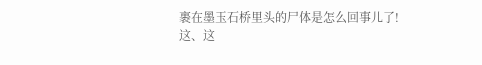裹在墨玉石桥里头的尸体是怎么回事儿了!
这、这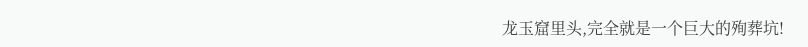龙玉窟里头,完全就是一个巨大的殉葬坑!